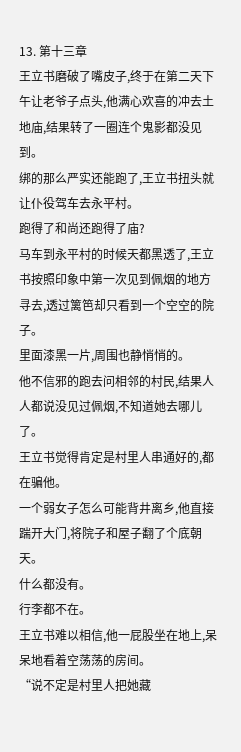13. 第十三章
王立书磨破了嘴皮子,终于在第二天下午让老爷子点头,他满心欢喜的冲去土地庙,结果转了一圈连个鬼影都没见到。
绑的那么严实还能跑了,王立书扭头就让仆役驾车去永平村。
跑得了和尚还跑得了庙?
马车到永平村的时候天都黑透了,王立书按照印象中第一次见到佩烟的地方寻去,透过篱笆却只看到一个空空的院子。
里面漆黑一片,周围也静悄悄的。
他不信邪的跑去问相邻的村民,结果人人都说没见过佩烟,不知道她去哪儿了。
王立书觉得肯定是村里人串通好的,都在骗他。
一个弱女子怎么可能背井离乡,他直接踹开大门,将院子和屋子翻了个底朝天。
什么都没有。
行李都不在。
王立书难以相信,他一屁股坐在地上,呆呆地看着空荡荡的房间。
“说不定是村里人把她藏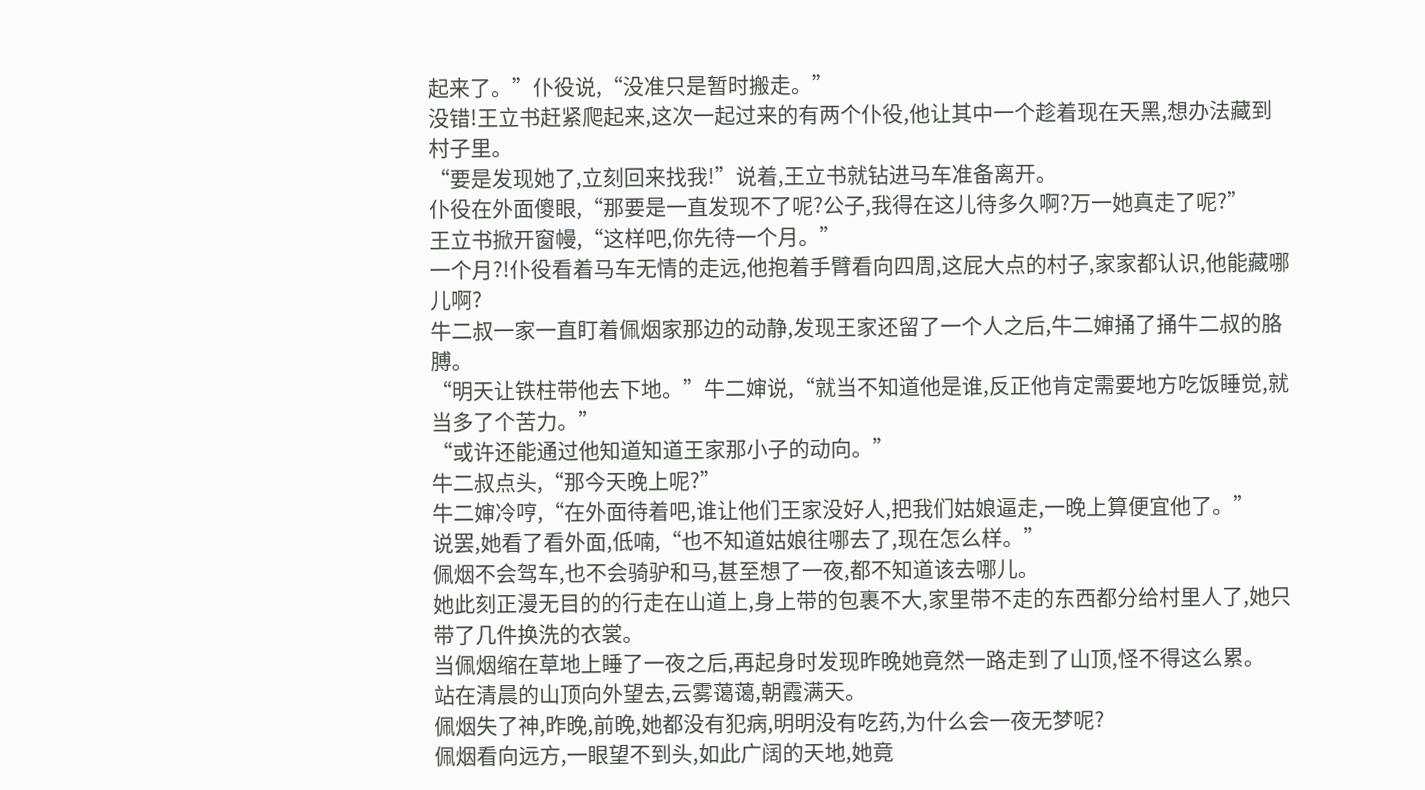起来了。”仆役说,“没准只是暂时搬走。”
没错!王立书赶紧爬起来,这次一起过来的有两个仆役,他让其中一个趁着现在天黑,想办法藏到村子里。
“要是发现她了,立刻回来找我!”说着,王立书就钻进马车准备离开。
仆役在外面傻眼,“那要是一直发现不了呢?公子,我得在这儿待多久啊?万一她真走了呢?”
王立书掀开窗幔,“这样吧,你先待一个月。”
一个月?!仆役看着马车无情的走远,他抱着手臂看向四周,这屁大点的村子,家家都认识,他能藏哪儿啊?
牛二叔一家一直盯着佩烟家那边的动静,发现王家还留了一个人之后,牛二婶捅了捅牛二叔的胳膊。
“明天让铁柱带他去下地。”牛二婶说,“就当不知道他是谁,反正他肯定需要地方吃饭睡觉,就当多了个苦力。”
“或许还能通过他知道知道王家那小子的动向。”
牛二叔点头,“那今天晚上呢?”
牛二婶冷哼,“在外面待着吧,谁让他们王家没好人,把我们姑娘逼走,一晚上算便宜他了。”
说罢,她看了看外面,低喃,“也不知道姑娘往哪去了,现在怎么样。”
佩烟不会驾车,也不会骑驴和马,甚至想了一夜,都不知道该去哪儿。
她此刻正漫无目的的行走在山道上,身上带的包裹不大,家里带不走的东西都分给村里人了,她只带了几件换洗的衣裳。
当佩烟缩在草地上睡了一夜之后,再起身时发现昨晚她竟然一路走到了山顶,怪不得这么累。
站在清晨的山顶向外望去,云雾蔼蔼,朝霞满天。
佩烟失了神,昨晚,前晚,她都没有犯病,明明没有吃药,为什么会一夜无梦呢?
佩烟看向远方,一眼望不到头,如此广阔的天地,她竟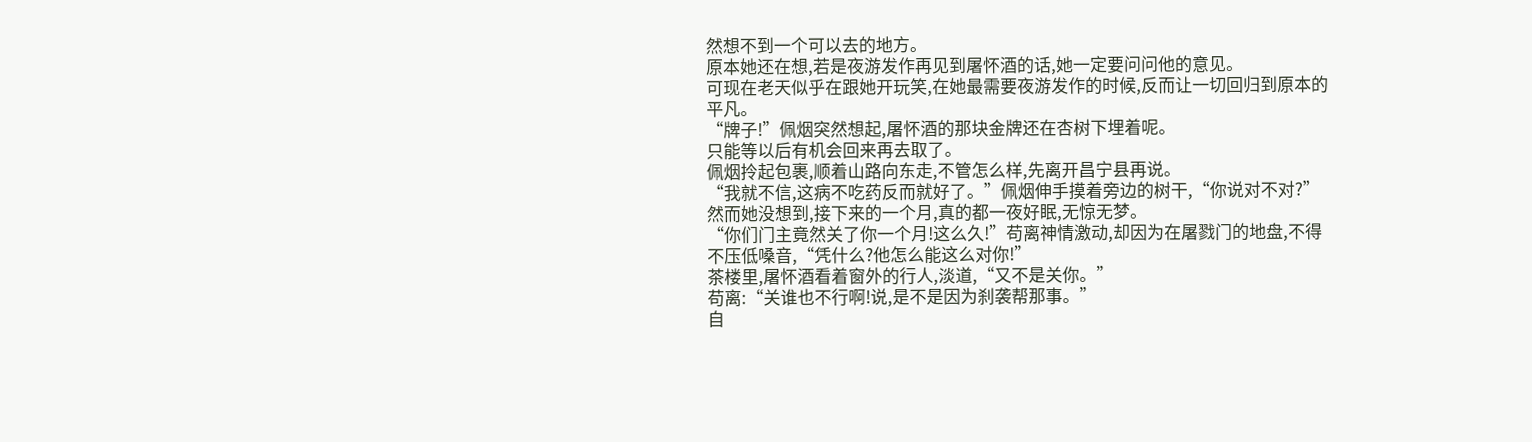然想不到一个可以去的地方。
原本她还在想,若是夜游发作再见到屠怀酒的话,她一定要问问他的意见。
可现在老天似乎在跟她开玩笑,在她最需要夜游发作的时候,反而让一切回归到原本的平凡。
“牌子!”佩烟突然想起,屠怀酒的那块金牌还在杏树下埋着呢。
只能等以后有机会回来再去取了。
佩烟拎起包裹,顺着山路向东走,不管怎么样,先离开昌宁县再说。
“我就不信,这病不吃药反而就好了。”佩烟伸手摸着旁边的树干,“你说对不对?”
然而她没想到,接下来的一个月,真的都一夜好眠,无惊无梦。
“你们门主竟然关了你一个月!这么久!”苟离神情激动,却因为在屠戮门的地盘,不得不压低嗓音,“凭什么?他怎么能这么对你!”
茶楼里,屠怀酒看着窗外的行人,淡道,“又不是关你。”
苟离:“关谁也不行啊!说,是不是因为刹袭帮那事。”
自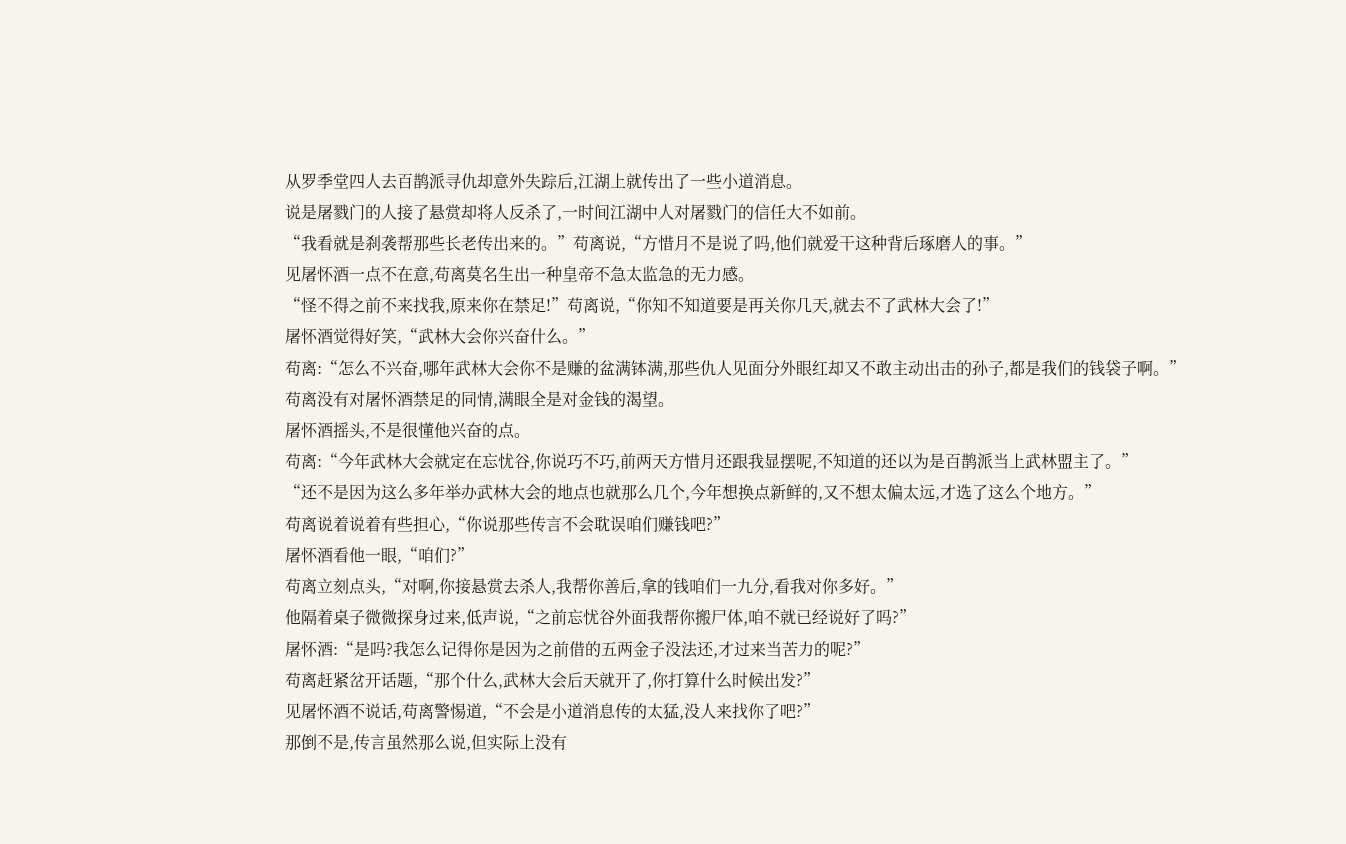从罗季堂四人去百鹊派寻仇却意外失踪后,江湖上就传出了一些小道消息。
说是屠戮门的人接了悬赏却将人反杀了,一时间江湖中人对屠戮门的信任大不如前。
“我看就是刹袭帮那些长老传出来的。”苟离说,“方惜月不是说了吗,他们就爱干这种背后琢磨人的事。”
见屠怀酒一点不在意,苟离莫名生出一种皇帝不急太监急的无力感。
“怪不得之前不来找我,原来你在禁足!”苟离说,“你知不知道要是再关你几天,就去不了武林大会了!”
屠怀酒觉得好笑,“武林大会你兴奋什么。”
苟离:“怎么不兴奋,哪年武林大会你不是赚的盆满钵满,那些仇人见面分外眼红却又不敢主动出击的孙子,都是我们的钱袋子啊。”
苟离没有对屠怀酒禁足的同情,满眼全是对金钱的渴望。
屠怀酒摇头,不是很懂他兴奋的点。
苟离:“今年武林大会就定在忘忧谷,你说巧不巧,前两天方惜月还跟我显摆呢,不知道的还以为是百鹊派当上武林盟主了。”
“还不是因为这么多年举办武林大会的地点也就那么几个,今年想换点新鲜的,又不想太偏太远,才选了这么个地方。”
苟离说着说着有些担心,“你说那些传言不会耽误咱们赚钱吧?”
屠怀酒看他一眼,“咱们?”
苟离立刻点头,“对啊,你接悬赏去杀人,我帮你善后,拿的钱咱们一九分,看我对你多好。”
他隔着桌子微微探身过来,低声说,“之前忘忧谷外面我帮你搬尸体,咱不就已经说好了吗?”
屠怀酒:“是吗?我怎么记得你是因为之前借的五两金子没法还,才过来当苦力的呢?”
苟离赶紧岔开话题,“那个什么,武林大会后天就开了,你打算什么时候出发?”
见屠怀酒不说话,苟离警惕道,“不会是小道消息传的太猛,没人来找你了吧?”
那倒不是,传言虽然那么说,但实际上没有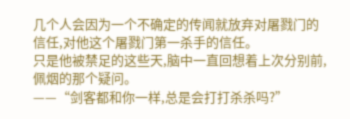几个人会因为一个不确定的传闻就放弃对屠戮门的信任,对他这个屠戮门第一杀手的信任。
只是他被禁足的这些天,脑中一直回想着上次分别前,佩烟的那个疑问。
——“剑客都和你一样,总是会打打杀杀吗?”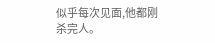似乎每次见面,他都刚杀完人。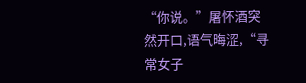“你说。”屠怀酒突然开口,语气晦涩,“寻常女子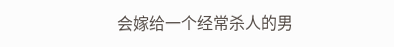会嫁给一个经常杀人的男